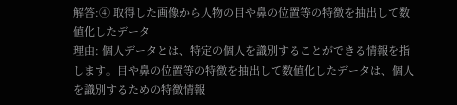解答:④ 取得した画像から人物の目や鼻の位置等の特徴を抽出して数値化したデータ
理由: 個人データとは、特定の個人を識別することができる情報を指します。目や鼻の位置等の特徴を抽出して数値化したデータは、個人を識別するための特徴情報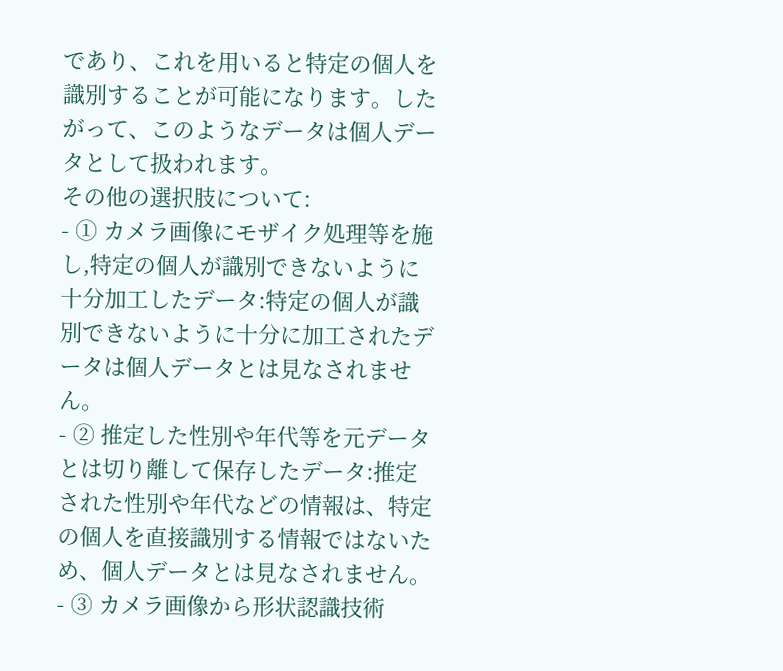であり、これを用いると特定の個人を識別することが可能になります。したがって、このようなデータは個人データとして扱われます。
その他の選択肢について:
- ① カメラ画像にモザイク処理等を施し,特定の個人が識別できないように十分加工したデータ:特定の個人が識別できないように十分に加工されたデータは個人データとは見なされません。
- ② 推定した性別や年代等を元データとは切り離して保存したデータ:推定された性別や年代などの情報は、特定の個人を直接識別する情報ではないため、個人データとは見なされません。
- ③ カメラ画像から形状認識技術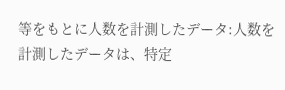等をもとに人数を計測したデータ:人数を計測したデータは、特定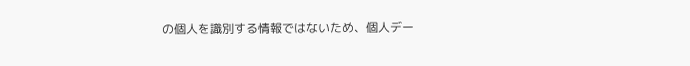の個人を識別する情報ではないため、個人デー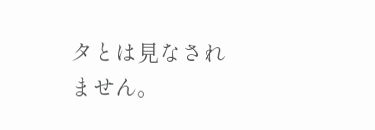タとは見なされません。